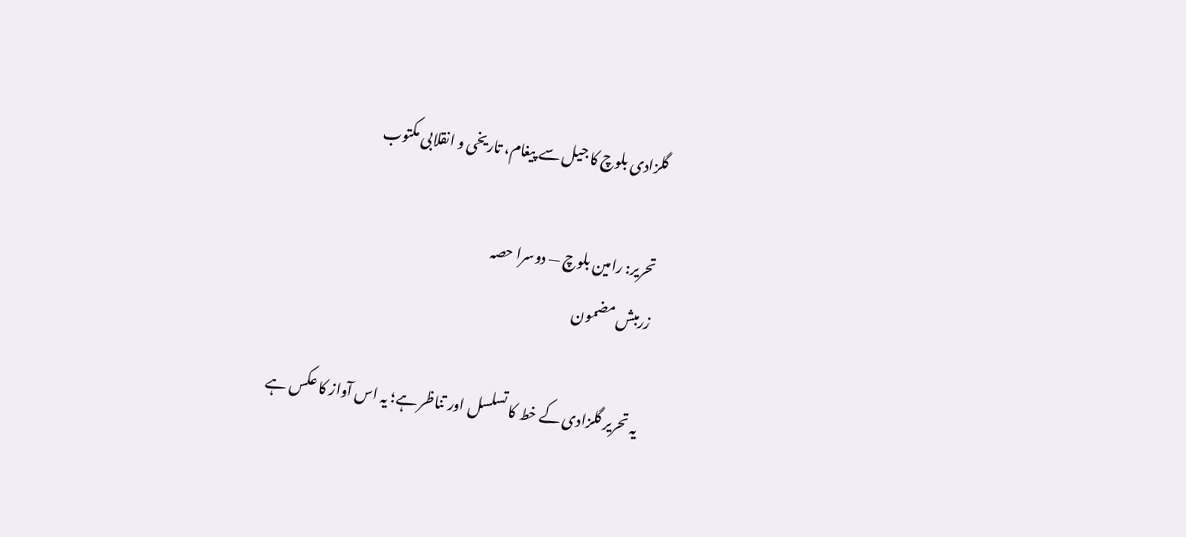گلزادی بلوچ کا جیل سے پیغام، تاریخی و انقلابی مکتوب

تحریر: رامین بلوچ — دوسرا حصہ
زرمبش مضمون

یہ تحریر گلزادی کے خط کا تسلسل اور تناظر ہے؛ یہ اس آواز کا عکس ہے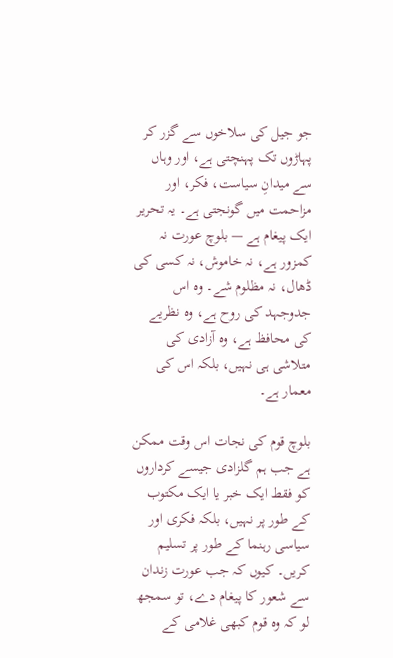جو جیل کی سلاخوں سے گزر کر پہاڑوں تک پہنچتی ہے، اور وہاں سے میدانِ سیاست، فکر، اور مزاحمت میں گونجتی ہے۔ یہ تحریر ایک پیغام ہے — بلوچ عورت نہ کمزور ہے، نہ خاموش، نہ کسی کی ڈھال، نہ مظلوم شے۔ وہ اس جدوجہد کی روح ہے، وہ نظریے کی محافظ ہے، وہ آزادی کی متلاشی ہی نہیں، بلکہ اس کی معمار ہے۔

بلوچ قوم کی نجات اس وقت ممکن ہے جب ہم گلزادی جیسے کرداروں کو فقط ایک خبر یا ایک مکتوب کے طور پر نہیں، بلکہ فکری اور سیاسی رہنما کے طور پر تسلیم کریں۔ کیوں کہ جب عورت زندان سے شعور کا پیغام دے، تو سمجھ لو کہ وہ قوم کبھی غلامی کے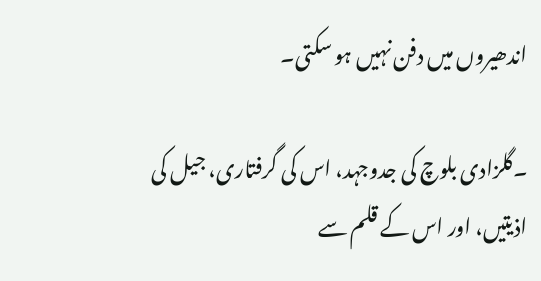اندھیروں میں دفن نہیں ہو سکتی۔

۔گلزادی بلوچ کی جدوجہد، اس کی گرفتاری، جیل کی اذیتیں، اور اس کے قلم سے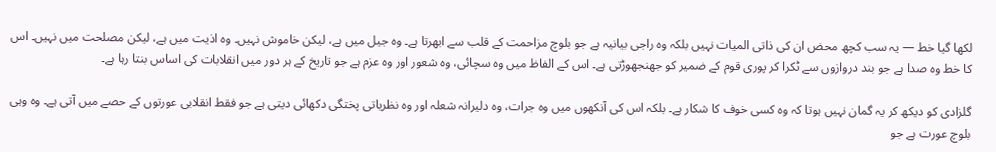لکھا گیا خط — یہ سب کچھ محض ان کی ذاتی المیات نہیں بلکہ وہ راجی بیانیہ ہے جو بلوچ مزاحمت کے قلب سے ابھرتا ہے۔ وہ جیل میں ہے، لیکن خاموش نہیں۔ وہ اذیت میں ہے، لیکن مصلحت میں نہیں۔ اس کا خط وہ صدا ہے جو بند دروازوں سے ٹکرا کر پوری قوم کے ضمیر کو جھنجھوڑتی ہے۔ اس کے الفاظ میں وہ سچائی، وہ شعور اور وہ عزم ہے جو تاریخ کے ہر دور میں انقلابات کی اساس بنتا رہا ہے۔

گلزادی کو دیکھ کر یہ گمان نہیں ہوتا کہ وہ کسی خوف کا شکار ہے۔ بلکہ اس کی آنکھوں میں وہ جرات، وہ دلیرانہ شعلہ اور وہ نظریاتی پختگی دکھائی دیتی ہے جو فقط انقلابی عورتوں کے حصے میں آتی ہے۔ وہ وہی بلوچ عورت ہے جو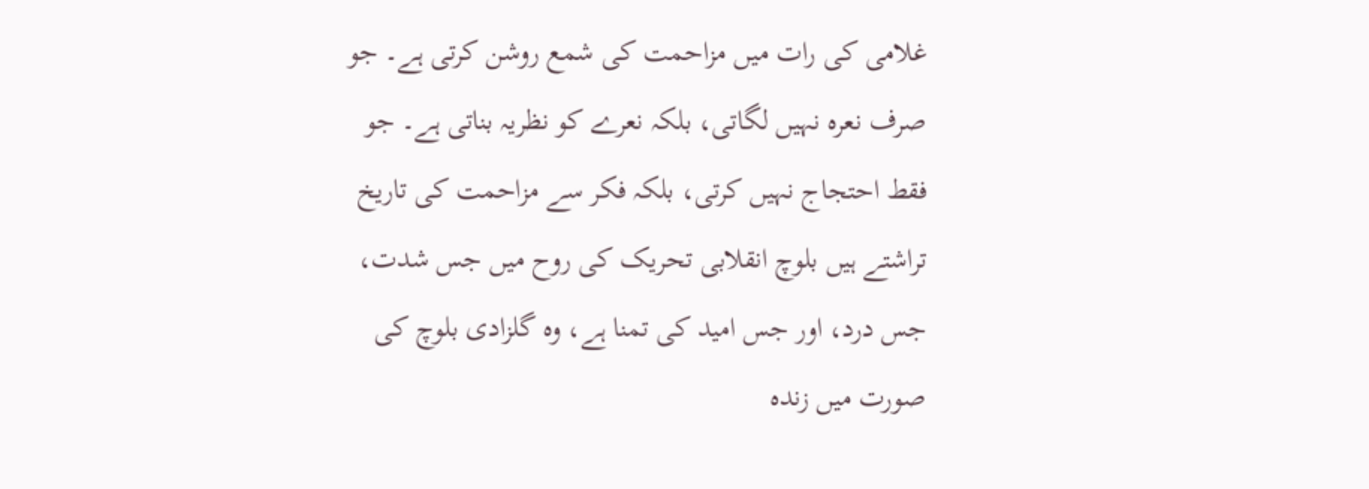غلامی کی رات میں مزاحمت کی شمع روشن کرتی ہے۔ جو صرف نعرہ نہیں لگاتی، بلکہ نعرے کو نظریہ بناتی ہے۔ جو فقط احتجاج نہیں کرتی، بلکہ فکر سے مزاحمت کی تاریخ تراشتے ہیں بلوچ انقلابی تحریک کی روح میں جس شدت، جس درد، اور جس امید کی تمنا ہے، وہ گلزادی بلوچ کی صورت میں زندہ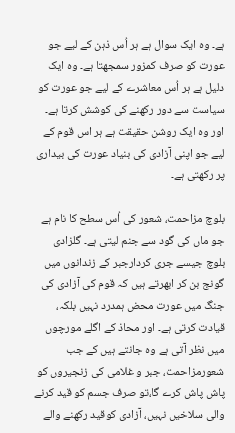ہے۔ وہ ایک سوال ہے ہر اُس ذہن کے لیے جو عورت کو صرف کمزور سمجھتا ہے۔ وہ ایک دلیل ہے ہر اُس معاشرے کے لیے جو عورت کو سیاست سے دور رکھنے کی کوشش کرتا ہے۔ اور وہ ایک روشن حقیقت ہے ہر اس قوم کے لیے جو اپنی آزادی کی بنیاد عورت کی بیداری پر رکھتی ہے۔

بلوچ مزاحمت، شعور کی اُس سطح کا نام ہے جو ماں کی گود سے جنم لیتی ہے۔ گلزادی بلوچ جیسے جری کردارجبر کے زندانوں میں گونج بن کر ابھرتے ہیں کہ قوم کی آزادی کی جنگ میں عورت محض ہمدرد نہیں بلکہ، قیادت کرتی ہے۔ اور محاذ کے اگلے مورچوں میں نظر آتی ہے وہ جانتے ہیں کے جب شعورمزاحمت، جبر و غلامی کی زنجیروں کو پاش پاش کرے گا،تو صرف جسم کو قید کرنے والی سلاخیں نہیں، آزادی کوقید رکھنے والے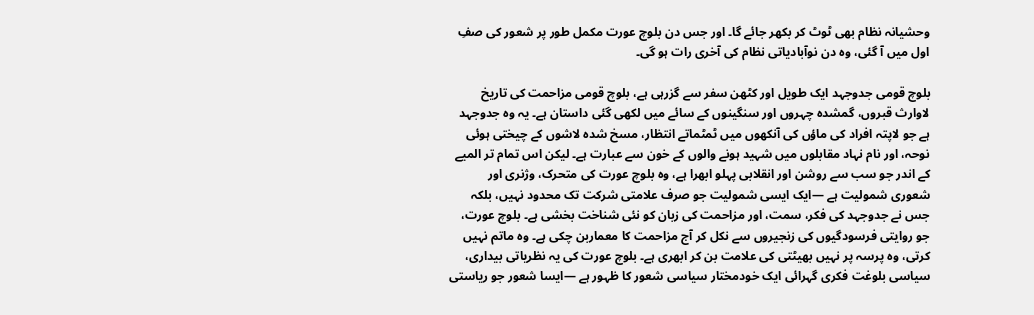وحشیانہ نظام بھی ٹوٹ کر بکھر جائے گا۔ اور جس دن بلوچ عورت مکمل طور پر شعور کی صفِ اول میں آ گئی، وہ دن نوآبادیاتی نظام کی آخری رات ہو گی۔

بلوچ قومی جدوجہد ایک طویل اور کٹھن سفر سے گزرہی ہے، بلوچ قومی مزاحمت کی تاریخ لاوارث قبروں، گمشدہ چہروں اور سنگینوں کے سائے میں لکھی گئی داستان ہے۔ یہ وہ جدوجہد ہے جو لاپتہ افراد کی ماؤں کی آنکھوں میں ٹمٹماتے انتظار، مسخ شدہ لاشوں کے چیختی ہوئی نوحہ، اور نام نہاد مقابلوں میں شہید ہونے والوں کے خون سے عبارت ہے۔ لیکن اس تمام تر المیے کے اندر جو سب سے روشن اور انقلابی پہلو ابھرا ہے، وہ بلوچ عورت کی متحرک، وژنری اور شعوری شمولیت ہے —ایک ایسی شمولیت جو صرف علامتی شرکت تک محدود نہیں، بلکہ جس نے جدوجہد کی فکر، سمت، اور مزاحمت کی زبان کو نئی شناخت بخشی ہے۔ بلوچ عورت، جو روایتی فرسودگیوں کی زنجیروں سے نکل کر آج مزاحمت کا معماربن چکی ہے۔ وہ ماتم نہیں کرتی، وہ پرسہ پر نہیں بھیٹتی کی علامت بن کر ابھری ہے۔ بلوچ عورت کی یہ نظریاتی بیداری، سیاسی بلوغت فکری گہرائی ایک خودمختار سیاسی شعور کا ظہور ہے —ایسا شعور جو ریاستی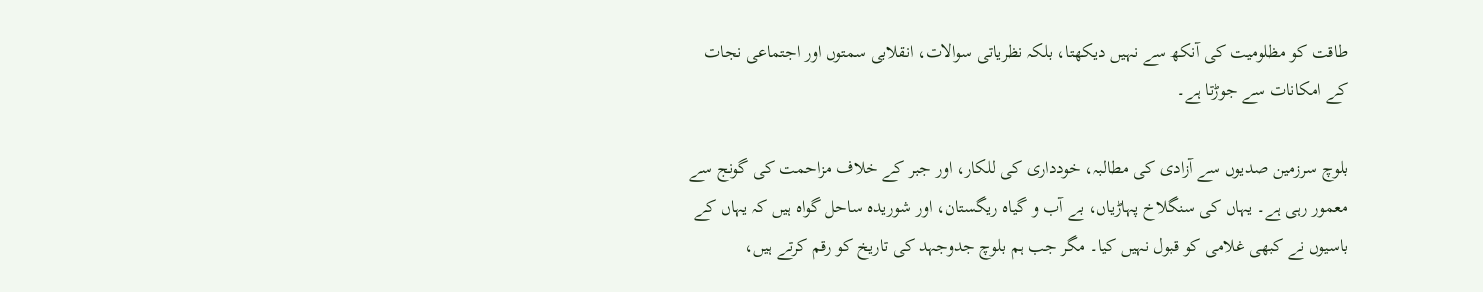طاقت کو مظلومیت کی آنکھ سے نہیں دیکھتا، بلکہ نظریاتی سوالات، انقلابی سمتوں اور اجتماعی نجات کے امکانات سے جوڑتا ہے۔

بلوچ سرزمین صدیوں سے آزادی کی مطالبہ، خودداری کی للکار، اور جبر کے خلاف مزاحمت کی گونج سے معمور رہی ہے۔ یہاں کی سنگلاخ پہاڑیاں، بے آب و گیاہ ریگستان، اور شوریدہ ساحل گواہ ہیں کہ یہاں کے باسیوں نے کبھی غلامی کو قبول نہیں کیا۔ مگر جب ہم بلوچ جدوجہد کی تاریخ کو رقم کرتے ہیں،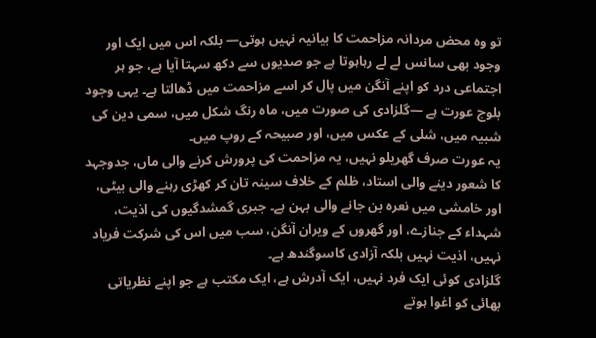تو وہ محض مردانہ مزاحمت کا بیانیہ نہیں ہوتی— بلکہ اس میں ایک اور وجود بھی سانس لے لے رہاہوتا ہے جو صدیوں سے دکھ سہتا آیا ہے، جو ہر اجتماعی درد کو اپنے آنگن میں پال کر اسے مزاحمت میں ڈھالتا ہے۔ یہی وجود بلوچ عورت ہے —گلزادی کی صورت میں، ماہ رنگ شکل میں، سمی دین کی شبیہ میں، شلی کے عکس میں، اور صبیحہ کے روپ میں۔
یہ عورت صرف گھریلو نہیں، یہ مزاحمت کی پرورش کرنے والی ماں، جدوجہد کا شعور دینے والی استاد، ظلم کے خلاف سینہ تان کر کھڑی رہنے والی بیٹی، اور خامشی میں نعرہ بن جانے والی بہن ہے۔ جبری گمشدگیوں کی اذیت، شہداء کے جنازے، اور گھروں کے ویران آنگن، سب میں اس کی شرکت فریاد نہیں، اذیت نہیں بلکہ آزادی کاسوگندھ ہے۔
گلزادی کوئی ایک فرد نہیں، ایک آدرش ہے، ایک مکتب ہے جو اپنے نظریاتی بھائی کو اغوا ہوتے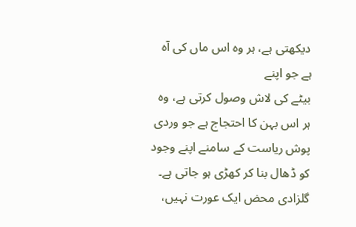دیکھتی ہے، ہر وہ اس ماں کی آہ ہے جو اپنے
بیٹے کی لاش وصول کرتی ہے، وہ ہر اس بہن کا احتجاج ہے جو وردی پوش ریاست کے سامنے اپنے وجود کو ڈھال بنا کر کھڑی ہو جاتی ہے۔
گلزادی محض ایک عورت نہیں،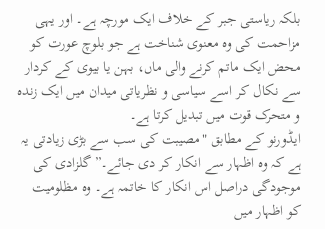بلکہ ریاستی جبر کے خلاف ایک مورچہ ہے۔ اور یہی مزاحمت کی وہ معنوی شناخت ہے جو بلوچ عورت کو محض ایک ماتم کرنے والی ماں، بہن یا بیوی کے کردار سے نکال کر اسے سیاسی و نظریاتی میدان میں ایک زندہ و متحرک قوت میں تبدیل کرتا ہے۔
ایڈورنو کے مطابق "مصیبت کی سب سے بڑی زیادتی یہ ہے کہ وہ اظہار سے انکار کر دی جائے۔” گلزادی کی موجودگی دراصل اس انکار کا خاتمہ ہے۔ وہ مظلومیت کو اظہار میں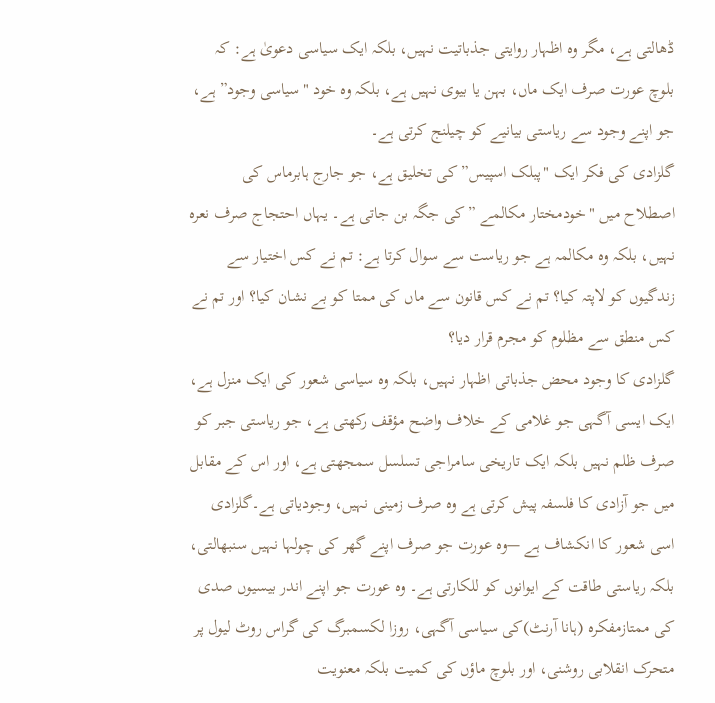ڈھالتی ہے، مگر وہ اظہار روایتی جذباتیت نہیں، بلکہ ایک سیاسی دعویٰ ہے: کہ بلوچ عورت صرف ایک ماں، بہن یا بیوی نہیں ہے، بلکہ وہ خود "سیاسی وجود” ہے، جو اپنے وجود سے ریاستی بیانیے کو چیلنج کرتی ہے۔
گلزادی کی فکر ایک "پبلک اسپیس” کی تخلیق ہے، جو جارج ہابرماس کی اصطلاح میں "خودمختار مکالمے ” کی جگہ بن جاتی ہے۔ یہاں احتجاج صرف نعرہ نہیں، بلکہ وہ مکالمہ ہے جو ریاست سے سوال کرتا ہے: تم نے کس اختیار سے زندگیوں کو لاپتہ کیا؟ تم نے کس قانون سے ماں کی ممتا کو بے نشان کیا؟ اور تم نے کس منطق سے مظلوم کو مجرم قرار دیا؟
گلزادی کا وجود محض جذباتی اظہار نہیں، بلکہ وہ سیاسی شعور کی ایک منزل ہے، ایک ایسی آگہی جو غلامی کے خلاف واضح مؤقف رکھتی ہے، جو ریاستی جبر کو صرف ظلم نہیں بلکہ ایک تاریخی سامراجی تسلسل سمجھتی ہے، اور اس کے مقابل میں جو آزادی کا فلسفہ پیش کرتی ہے وہ صرف زمینی نہیں، وجودیاتی ہے۔گلزادی اسی شعور کا انکشاف ہے —وہ عورت جو صرف اپنے گھر کی چولہا نہیں سنبھالتی، بلکہ ریاستی طاقت کے ایوانوں کو للکارتی ہے۔ وہ عورت جو اپنے اندر بیسیوں صدی کی ممتازمفکرہ (ہانا آرنٹ)کی سیاسی آگہی، روزا لکسمبرگ کی گراس روٹ لیول پر متحرک انقلابی روشنی، اور بلوچ ماؤں کی کمیت بلکہ معنویت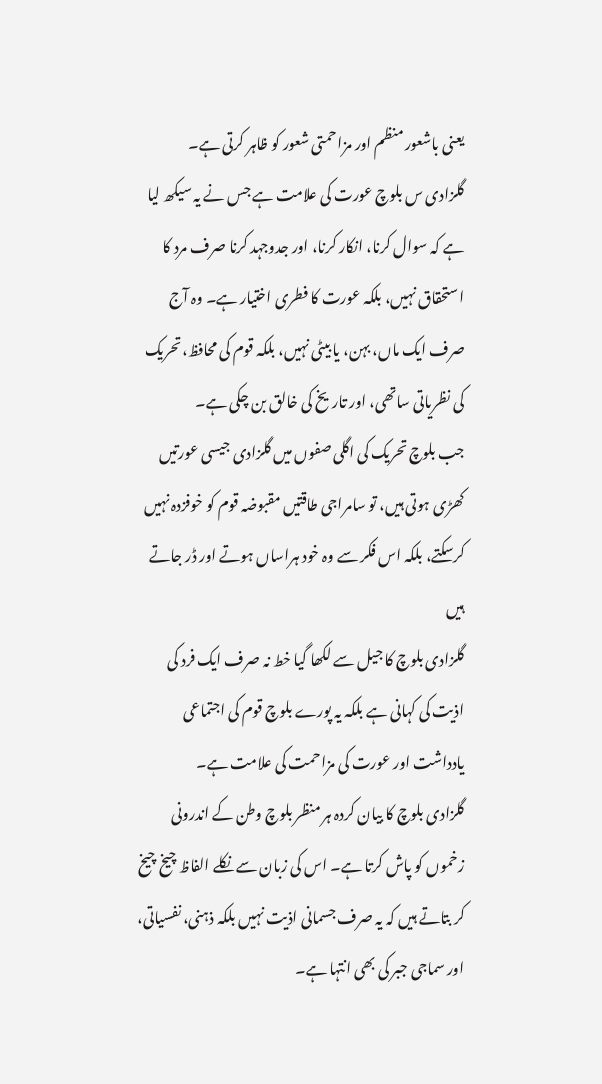یعنی باشعور منظم اور مزاحمتی شعور کو ظاہر کرتی ہے۔
گلزادی س بلوچ عورت کی علامت ہے جس نے یہ سیکھ لیا ہے کہ سوال کرنا، انکار کرنا، اور جدوجہد کرنا صرف مرد کا استحقاق نہیں، بلکہ عورت کا فطری اختیار ہے۔ وہ آج صرف ایک ماں، بہن، یا بیٹی نہیں، بلکہ قوم کی محافظ، تحریک کی نظریاتی ساتھی، اور تاریخ کی خالق بن چکی ہے۔
جب بلوچ تحریک کی اگلی صفوں میں گلزادی جیسی عورتیں کھڑی ہوتی ہیں، تو سامراجی طاقتیں مقبوضہ قوم کو خوفزدہ نہیں کرسکتے، بلکہ اس فکر سے وہ خود ہراساں ہوتے اور ڈر جاتے ہیں
گلزادی بلوچ کا جیل سے لکھا گیا خط نہ صرف ایک فرد کی اذیت کی کہانی ہے بلکہ یہ پورے بلوچ قوم کی اجتماعی یادداشت اور عورت کی مزاحمت کی علامت ہے۔
گلزادی بلوچ کا بیان کردہ ہر منظر بلوچ وطن کے اندرونی زخموں کو پاش کرتا ہے۔ اس کی زبان سے نکلے الفاظ چیخ چیخ کر بتاتے ہیں کہ یہ صرف جسمانی اذیت نہیں بلکہ ذہنی، نفسیاتی، اور سماجی جبر کی بھی انتہا ہے۔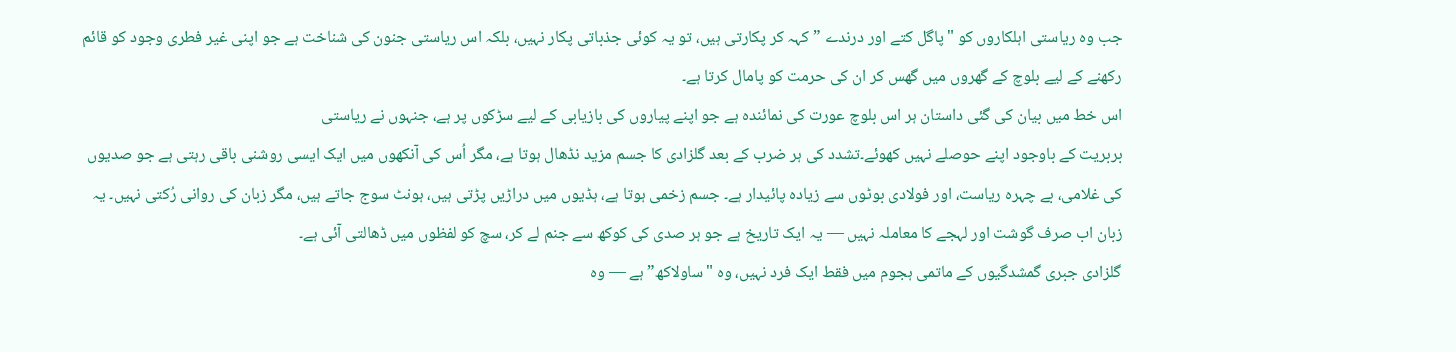جب وہ ریاستی اہلکاروں کو "پاگل کتے اور درندے ” کہہ کر پکارتی ہیں، تو یہ کوئی جذباتی پکار نہیں، بلکہ اس ریاستی جنون کی شناخت ہے جو اپنی غیر فطری وجود کو قائم رکھنے کے لیے بلوچ کے گھروں میں گھس کر ان کی حرمت کو پامال کرتا ہے۔
اس خط میں بیان کی گئی داستان ہر اس بلوچ عورت کی نمائندہ ہے جو اپنے پیاروں کی بازیابی کے لیے سڑکوں پر ہے، جنہوں نے ریاستی
بربریت کے باوجود اپنے حوصلے نہیں کھوئے۔تشدد کی ہر ضرب کے بعد گلزادی کا جسم مزید نڈھال ہوتا ہے، مگر اُس کی آنکھوں میں ایک ایسی روشنی باقی رہتی ہے جو صدیوں کی غلامی، بے چہرہ ریاست، اور فولادی بوٹوں سے زیادہ پائیدار ہے۔ جسم زخمی ہوتا ہے، ہڈیوں میں دراڑیں پڑتی ہیں، ہونٹ سوج جاتے ہیں، مگر زبان کی روانی رُکتی نہیں۔ یہ زبان اب صرف گوشت اور لہجے کا معاملہ نہیں — یہ ایک تاریخ ہے جو ہر صدی کی کوکھ سے جنم لے کر، سچ کو لفظوں میں ڈھالتی آئی ہے۔
گلزادی جبری گمشدگیوں کے ماتمی ہجوم میں فقط ایک فرد نہیں، وہ "ساولاکھ” ہے — وہ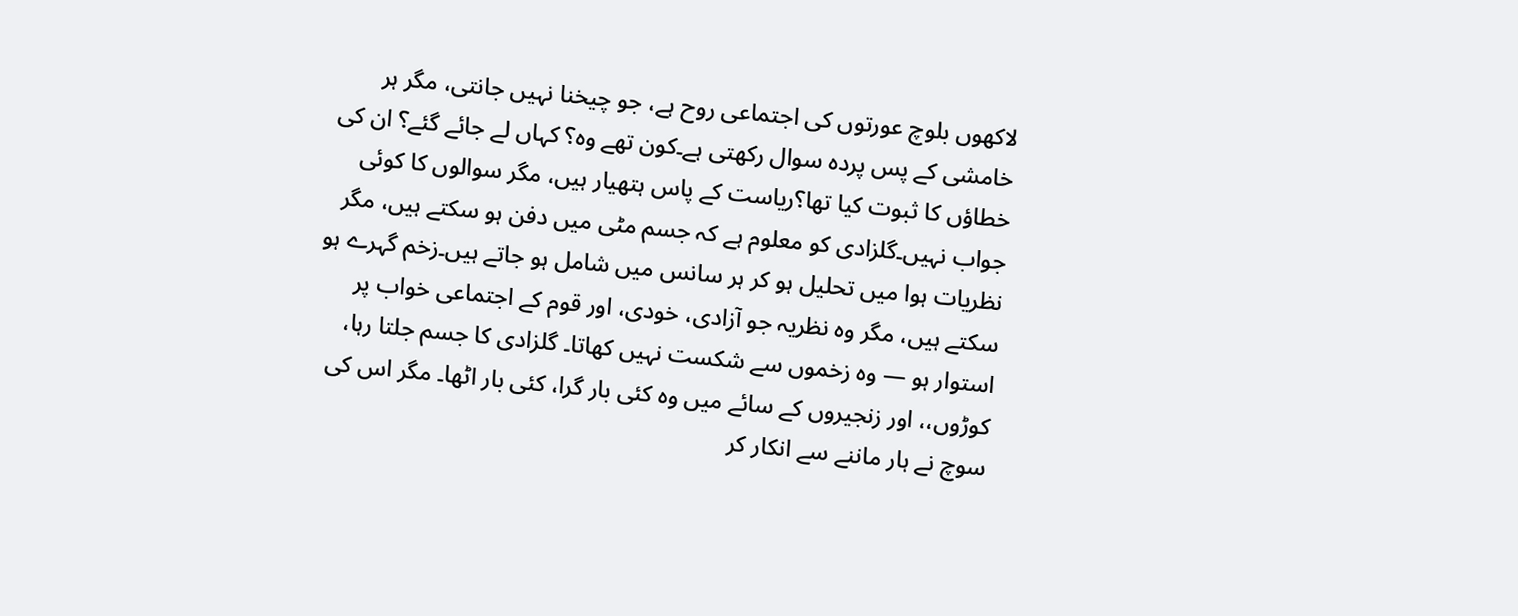لاکھوں بلوچ عورتوں کی اجتماعی روح ہے، جو چیخنا نہیں جانتی، مگر ہر خامشی کے پس پردہ سوال رکھتی ہے۔کون تھے وہ؟ کہاں لے جائے گئے؟ ان کی خطاؤں کا ثبوت کیا تھا؟ریاست کے پاس ہتھیار ہیں، مگر سوالوں کا کوئی جواب نہیں۔گلزادی کو معلوم ہے کہ جسم مٹی میں دفن ہو سکتے ہیں، مگر نظریات ہوا میں تحلیل ہو کر ہر سانس میں شامل ہو جاتے ہیں۔زخم گہرے ہو سکتے ہیں، مگر وہ نظریہ جو آزادی، خودی، اور قوم کے اجتماعی خواب پر استوار ہو — وہ زخموں سے شکست نہیں کھاتا۔ گلزادی کا جسم جلتا رہا، کوڑوں،، اور زنجیروں کے سائے میں وہ کئی بار گرا، کئی بار اٹھا۔ مگر اس کی سوچ نے ہار ماننے سے انکار کر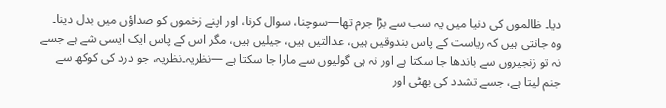دیا۔ ظالموں کی دنیا میں یہ سب سے بڑا جرم تھا—سوچنا، سوال کرنا، اور اپنے زخموں کو صداؤں میں بدل دینا۔
وہ جانتی ہیں کہ ریاست کے پاس بندوقیں ہیں، عدالتیں ہیں، جیلیں ہیں، مگر اس کے پاس ایک ایسی شے ہے جسے نہ تو زنجیروں سے باندھا جا سکتا ہے اور نہ ہی گولیوں سے مارا جا سکتا ہے —نظریہ۔نظریہ، جو درد کی کوکھ سے جنم لیتا ہے، جسے تشدد کی بھٹی اور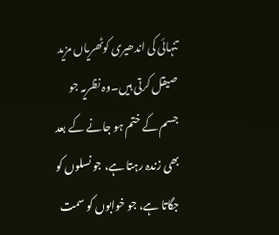تنہائی کی اندھیری کوٹھریاں مزید صیقل کرتی ہیں۔وہ نظریہ جو جسم کے ختم ہو جانے کے بعد بھی زندہ رہتا ہے، جو نسلوں کو جگاتا ہے، جو خوابوں کو سمت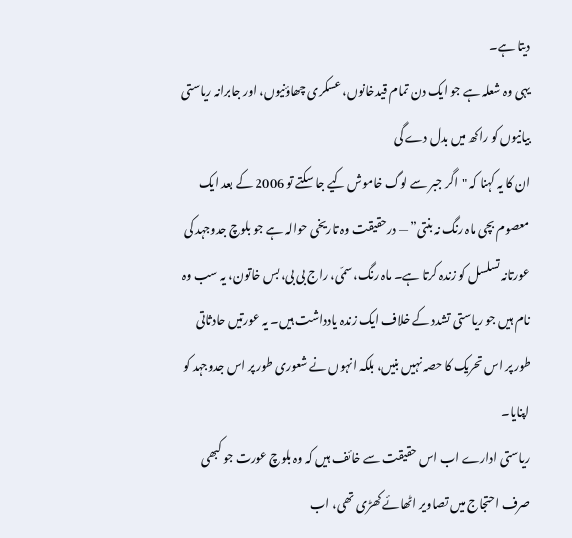دیتا ہے۔
یہی وہ شعلہ ہے جو ایک دن تمام قیدخانوں، عسکری چھاؤنیوں، اور جابرانہ ریاستی بیانیوں کو راکھ میں بدل دے گی
ان کا یہ کہنا کہ "اگر جبر سے لوگ خاموش کیے جا سکتے تو 2006 کے بعد ایک معصوم بچی ماہ رنگ نہ بنتی” — درحقیقت وہ تاریخی حوالہ ہے جو بلوچ جدوجہد کی عورتانہ تسلسل کو زندہ کرتا ہے۔ ماہ رنگ، سمّی، راج بی بی، بس خاتون، یہ سب وہ نام ہیں جو ریاستی تشدد کے خلاف ایک زندہ یادداشت ہیں۔ یہ عورتیں حادثاتی طور پر اس تحریک کا حصہ نہیں بنیں، بلکہ انہوں نے شعوری طور پر اس جدوجہد کو اپنایا۔
ریاستی ادارے اب اس حقیقت سے خائف ہیں کہ وہ بلوچ عورت جو کبھی صرف احتجاج میں تصاویر اٹھائے کھڑی تھی، اب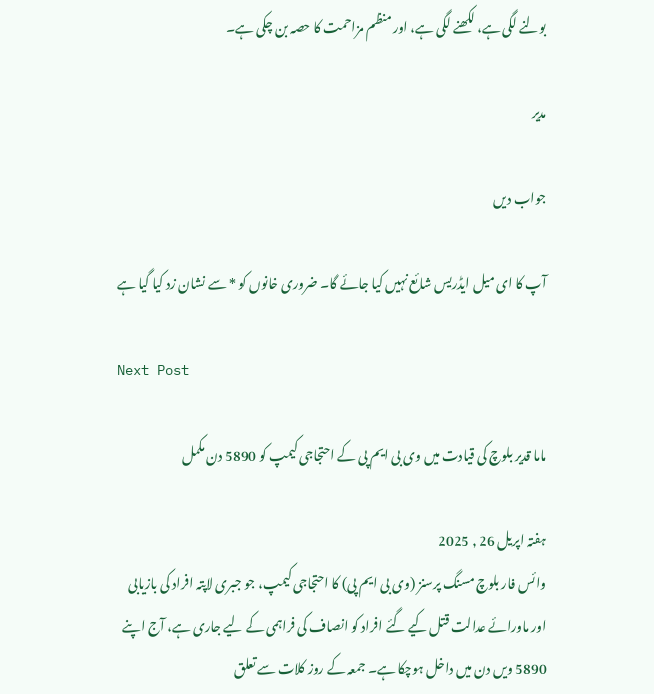بولنے لگی ہے، لکھنے لگی ہے، اور منظم مزاحمت کا حصہ بن چکی ہے۔

مدیر

جواب دیں

آپ کا ای میل ایڈریس شائع نہیں کیا جائے گا۔ ضروری خانوں کو * سے نشان زد کیا گیا ہے

Next Post

ماما قدیر بلوچ کی قیادت میں وی بی ایم پی کے احتجاجی کیمپ کو 5890 دن مکمل

ہفتہ اپریل 26 , 2025
وائس فار بلوچ مسنگ پرسنز (وی بی ایم پی) کا احتجاجی کیمپ، جو جبری لاپتہ افراد کی بازیابی اور ماورائے عدالت قتل کیے گئے افراد کو انصاف کی فراہمی کے لیے جاری ہے، آج اپنے 5890 ویں دن میں داخل ہوچکا ہے۔ جمعہ کے روز کلات سے تعلق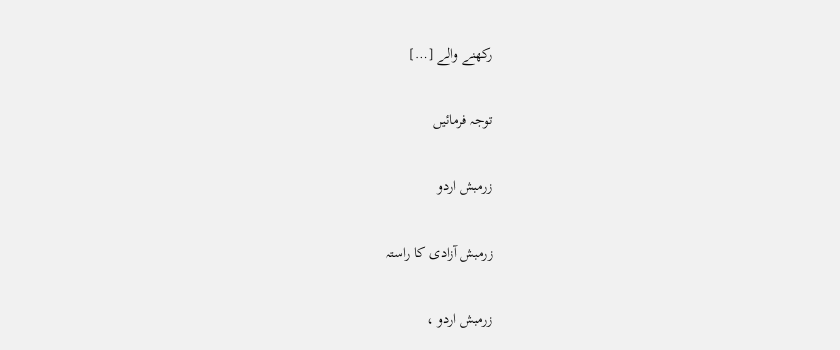رکھنے والے […]

توجہ فرمائیں

زرمبش اردو

زرمبش آزادی کا راستہ

زرمبش اردو ،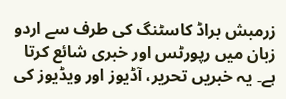زرمبش براڈ کاسٹنگ کی طرف سے اردو زبان میں رپورٹس اور خبری شائع کرتا ہے۔ یہ خبریں تحریر، آڈیوز اور ویڈیوز کی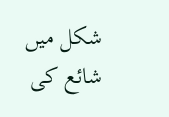شکل میں شائع کی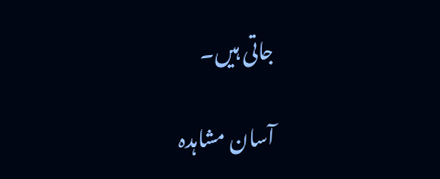جاتی ہیں۔

آسان مشاہدہ